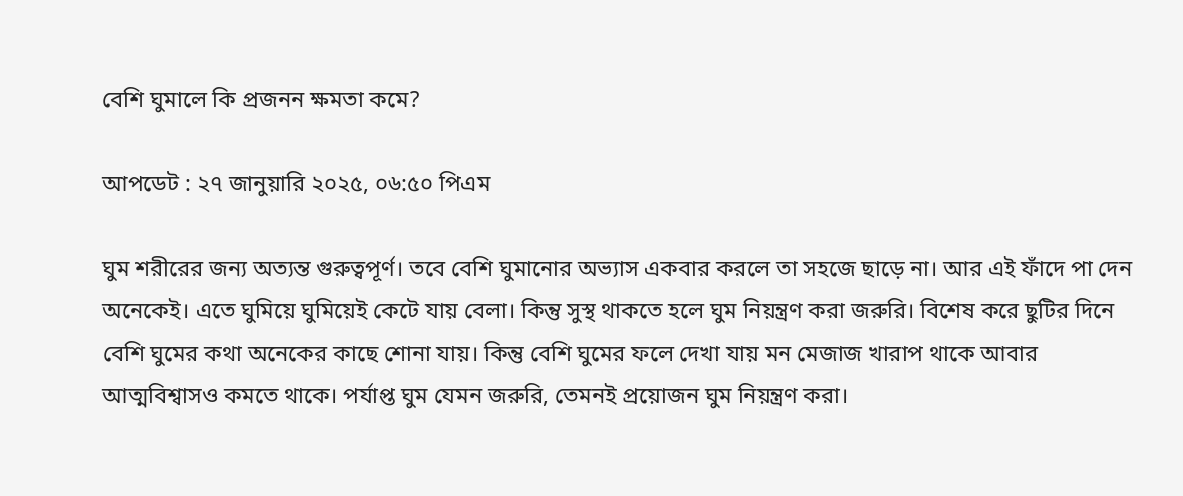বেশি ঘুমালে কি প্রজনন ক্ষমতা কমে?

আপডেট : ২৭ জানুয়ারি ২০২৫, ০৬:৫০ পিএম

ঘুম শরীরের জন্য অত্যন্ত গুরুত্বপূর্ণ। তবে বেশি ঘুমানোর অভ্যাস একবার করলে তা সহজে ছাড়ে না। আর এই ফাঁদে পা দেন অনেকেই। এতে ঘুমিয়ে ঘুমিয়েই কেটে যায় বেলা। কিন্তু সুস্থ থাকতে হলে ঘুম নিয়ন্ত্রণ করা জরুরি। বিশেষ করে ছুটির দিনে বেশি ঘুমের কথা অনেকের কাছে শোনা যায়। কিন্তু বেশি ঘুমের ফলে দেখা যায় মন মেজাজ খারাপ থাকে আবার আত্মবিশ্বাসও কমতে থাকে। পর্যাপ্ত ঘুম যেমন জরুরি, তেমনই প্রয়োজন ঘুম নিয়ন্ত্রণ করা।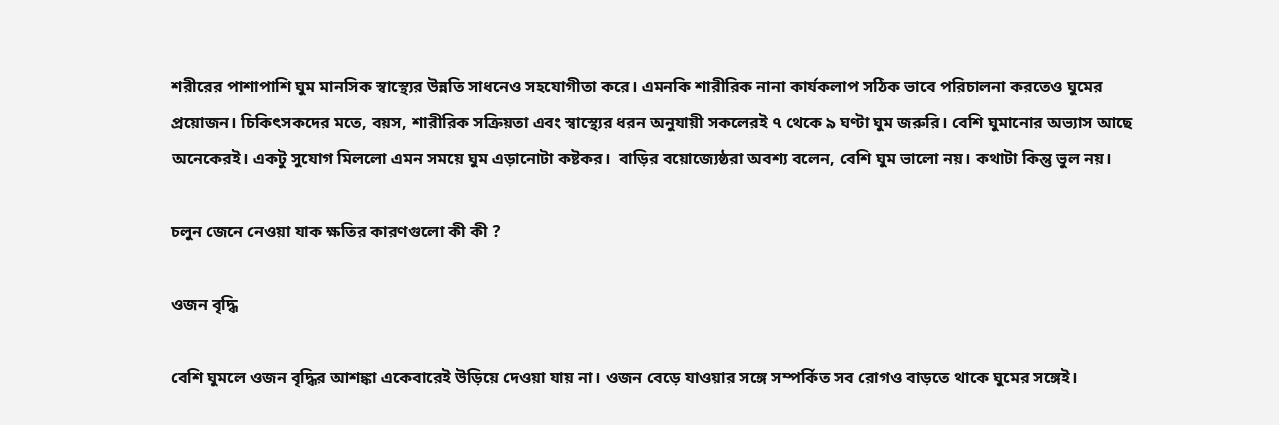শরীরের পাশাপাশি ঘুম মানসিক স্বাস্থ্যের উন্নতি সাধনেও সহযোগীতা করে। এমনকি শারীরিক নানা কার্যকলাপ সঠিক ভাবে পরিচালনা করতেও ঘুমের প্রয়োজন। চিকিৎসকদের মতে, বয়স, শারীরিক সক্রিয়তা এবং স্বাস্থ্যের ধরন অনুযায়ী সকলেরই ৭ থেকে ৯ ঘণ্টা ঘুম জরুরি। বেশি ঘুমানোর অভ্যাস আছে অনেকেরই। একটু সুযোগ মিললো এমন সময়ে ঘুম এড়ানোটা কষ্টকর।  বাড়ির বয়োজ্যেষ্ঠরা অবশ্য বলেন, বেশি ঘুম ভালো নয়। কথাটা কিন্তু ভুল নয়।

চলুন জেনে নেওয়া যাক ক্ষতির কারণগুলো কী কী ?

ওজন বৃদ্ধি

বেশি ঘুমলে ওজন বৃদ্ধির আশঙ্কা একেবারেই উড়িয়ে দেওয়া যায় না। ওজন বেড়ে যাওয়ার সঙ্গে সম্পর্কিত সব রোগও বাড়তে থাকে ঘুমের সঙ্গেই।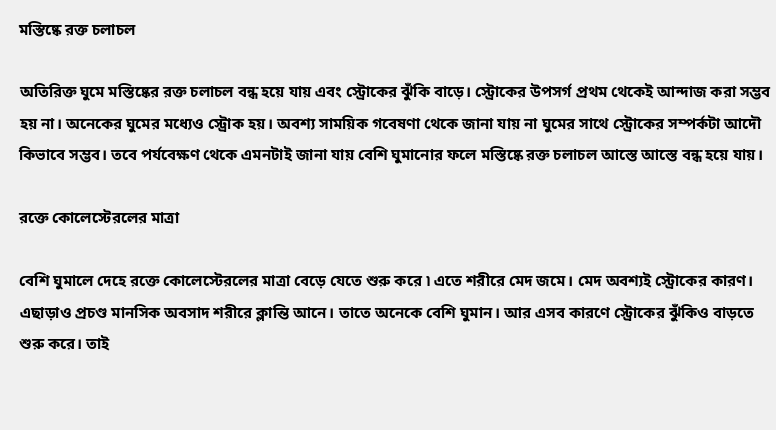মস্তিষ্কে রক্ত চলাচল

অতিরিক্ত ঘুমে মস্তিষ্কের রক্ত চলাচল বন্ধ হয়ে যায় এবং স্ট্রোকের ঝুঁকি বাড়ে। স্ট্রোকের উপসর্গ প্রথম থেকেই আন্দাজ করা সম্ভব হয় না। অনেকের ঘুমের মধ্যেও স্ট্রোক হয়। অবশ্য সাময়িক গবেষণা থেকে জানা যায় না ঘুমের সাথে স্ট্রোকের সম্পর্কটা আদৌ কিভাবে সম্ভব। তবে পর্যবেক্ষণ থেকে এমনটাই জানা যায় বেশি ঘুমানোর ফলে মস্তিষ্কে রক্ত চলাচল আস্তে আস্তে বন্ধ হয়ে যায়।

রক্তে কোলেস্টেরলের মাত্রা

বেশি ঘুমালে দেহে রক্তে কোলেস্টেরলের মাত্রা বেড়ে যেতে শুরু করে ৷ এতে শরীরে মেদ জমে। মেদ অবশ্যই স্ট্রোকের কারণ। এছাড়াও প্রচণ্ড মানসিক অবসাদ শরীরে ক্লান্তি আনে। তাতে অনেকে বেশি ঘুমান। আর এসব কারণে স্ট্রোকের ঝুঁকিও বাড়তে শুরু করে। তাই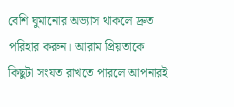বেশি ঘুমানোর অভ্যাস থাকলে দ্রুত পরিহার করুন। আরাম প্রিয়তাকে কিছুটা সংযত রাখতে পারলে আপনারই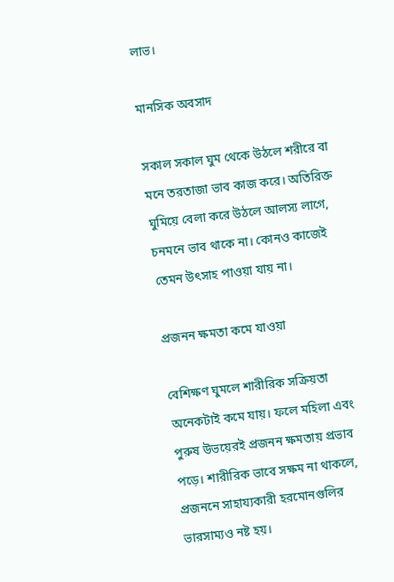লাভ।

মানসিক অবসাদ

সকাল সকাল ঘুম থেকে উঠলে শরীরে বা মনে তরতাজা ভাব কাজ করে। অতিরিক্ত ঘুমিয়ে বেলা করে উঠলে আলস্য লাগে, চনমনে ভাব থাকে না। কোনও কাজেই তেমন উৎসাহ পাওয়া যায় না।

প্রজনন ক্ষমতা কমে যাওয়া

বেশিক্ষণ ঘুমলে শারীরিক সক্রিয়তা অনেকটাই কমে যায়। ফলে মহিলা এবং পুরুষ উভয়েরই প্রজনন ক্ষমতায় প্রভাব পড়ে। শারীরিক ভাবে সক্ষম না থাকলে, প্রজননে সাহায্যকারী হরমোনগুলির ভারসাম্যও নষ্ট হয়।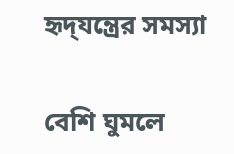হৃদ্‌যন্ত্রের সমস্যা

বেশি ঘুমলে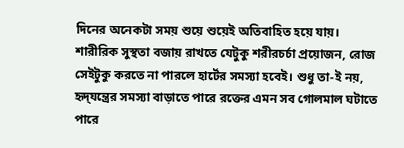দিনের অনেকটা সময় শুয়ে শুয়েই অতিবাহিত হয়ে যায়। শারীরিক সুস্থতা বজায় রাখতে যেটুকু শরীরচর্চা প্রয়োজন, রোজ সেইটুকু করতে না পারলে হার্টের সমস্যা হবেই। শুধু তা-ই নয়, হৃদ্‌যন্ত্রের সমস্যা বাড়াতে পারে রক্তের এমন সব গোলমাল ঘটাতে পারে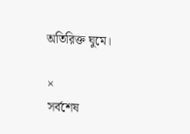অতিরিক্ত ঘুমে।

×
সর্বশেষ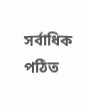সর্বাধিক পঠিত